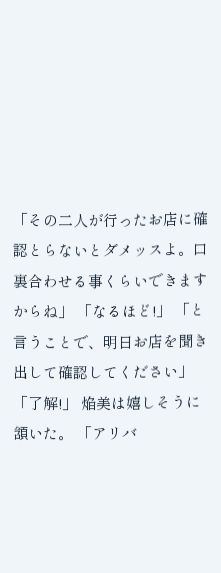「その二人が行ったお店に確認とらないとダメッスよ。口裏合わせる事くらいできますからね」 「なるほど!」 「と言うことで、明日お店を聞き出して確認してください」 「了解!」 焔美は嬉しそうに頷いた。 「アリバ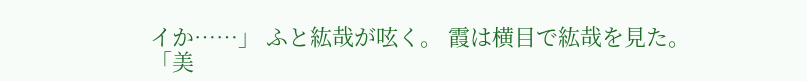イか……」 ふと紘哉が呟く。 霞は横目で紘哉を見た。 「美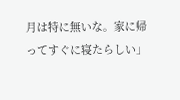月は特に無いな。家に帰ってすぐに寝たらしい」